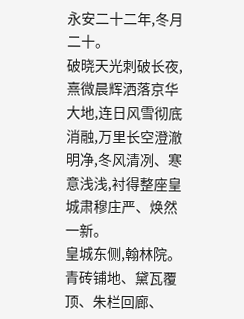永安二十二年,冬月二十。
破晓天光刺破长夜,熹微晨辉洒落京华大地,连日风雪彻底消融,万里长空澄澈明净,冬风清冽、寒意浅浅,衬得整座皇城肃穆庄严、焕然一新。
皇城东侧,翰林院。
青砖铺地、黛瓦覆顶、朱栏回廊、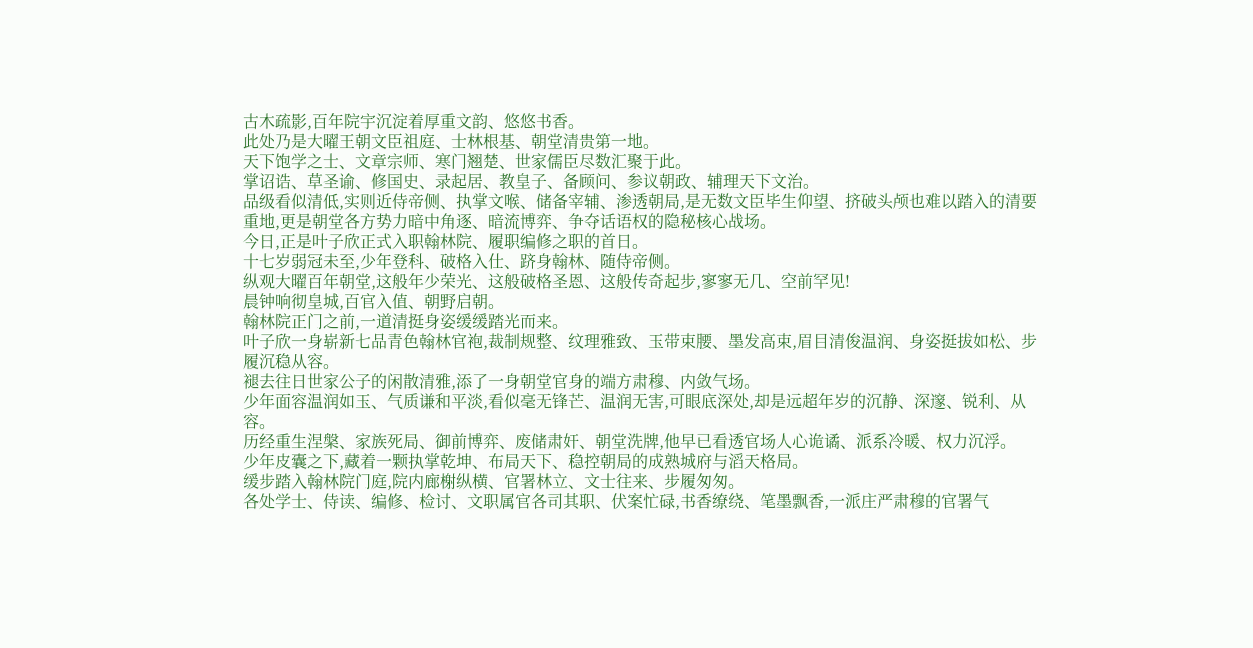古木疏影,百年院宇沉淀着厚重文韵、悠悠书香。
此处乃是大曜王朝文臣祖庭、士林根基、朝堂清贵第一地。
天下饱学之士、文章宗师、寒门翘楚、世家儒臣尽数汇聚于此。
掌诏诰、草圣谕、修国史、录起居、教皇子、备顾问、参议朝政、辅理天下文治。
品级看似清低,实则近侍帝侧、执掌文喉、储备宰辅、渗透朝局,是无数文臣毕生仰望、挤破头颅也难以踏入的清要重地,更是朝堂各方势力暗中角逐、暗流博弈、争夺话语权的隐秘核心战场。
今日,正是叶子欣正式入职翰林院、履职编修之职的首日。
十七岁弱冠未至,少年登科、破格入仕、跻身翰林、随侍帝侧。
纵观大曜百年朝堂,这般年少荣光、这般破格圣恩、这般传奇起步,寥寥无几、空前罕见!
晨钟响彻皇城,百官入值、朝野启朝。
翰林院正门之前,一道清挺身姿缓缓踏光而来。
叶子欣一身崭新七品青色翰林官袍,裁制规整、纹理雅致、玉带束腰、墨发高束,眉目清俊温润、身姿挺拔如松、步履沉稳从容。
褪去往日世家公子的闲散清雅,添了一身朝堂官身的端方肃穆、内敛气场。
少年面容温润如玉、气质谦和平淡,看似毫无锋芒、温润无害,可眼底深处,却是远超年岁的沉静、深邃、锐利、从容。
历经重生涅槃、家族死局、御前博弈、废储肃奸、朝堂洗牌,他早已看透官场人心诡谲、派系冷暖、权力沉浮。
少年皮囊之下,藏着一颗执掌乾坤、布局天下、稳控朝局的成熟城府与滔天格局。
缓步踏入翰林院门庭,院内廊榭纵横、官署林立、文士往来、步履匆匆。
各处学士、侍读、编修、检讨、文职属官各司其职、伏案忙碌,书香缭绕、笔墨飘香,一派庄严肃穆的官署气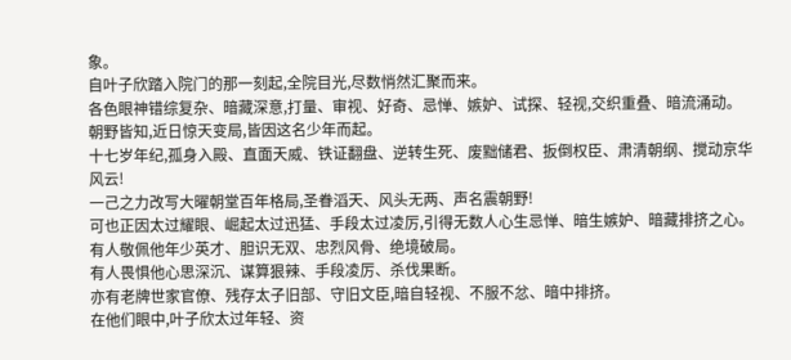象。
自叶子欣踏入院门的那一刻起,全院目光,尽数悄然汇聚而来。
各色眼神错综复杂、暗藏深意,打量、审视、好奇、忌惮、嫉妒、试探、轻视,交织重叠、暗流涌动。
朝野皆知,近日惊天变局,皆因这名少年而起。
十七岁年纪,孤身入殿、直面天威、铁证翻盘、逆转生死、废黜储君、扳倒权臣、肃清朝纲、搅动京华风云!
一己之力改写大曜朝堂百年格局,圣眷滔天、风头无两、声名震朝野!
可也正因太过耀眼、崛起太过迅猛、手段太过凌厉,引得无数人心生忌惮、暗生嫉妒、暗藏排挤之心。
有人敬佩他年少英才、胆识无双、忠烈风骨、绝境破局。
有人畏惧他心思深沉、谋算狠辣、手段凌厉、杀伐果断。
亦有老牌世家官僚、残存太子旧部、守旧文臣,暗自轻视、不服不忿、暗中排挤。
在他们眼中,叶子欣太过年轻、资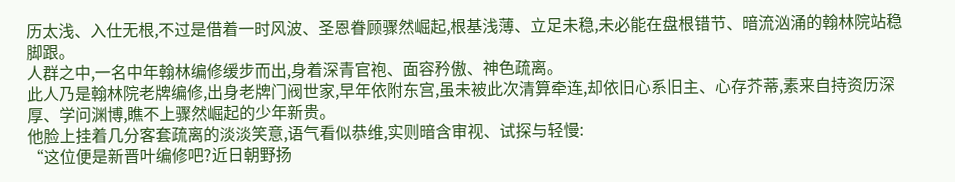历太浅、入仕无根,不过是借着一时风波、圣恩眷顾骤然崛起,根基浅薄、立足未稳,未必能在盘根错节、暗流汹涌的翰林院站稳脚跟。
人群之中,一名中年翰林编修缓步而出,身着深青官袍、面容矜傲、神色疏离。
此人乃是翰林院老牌编修,出身老牌门阀世家,早年依附东宫,虽未被此次清算牵连,却依旧心系旧主、心存芥蒂,素来自持资历深厚、学问渊博,瞧不上骤然崛起的少年新贵。
他脸上挂着几分客套疏离的淡淡笑意,语气看似恭维,实则暗含审视、试探与轻慢:
“这位便是新晋叶编修吧?近日朝野扬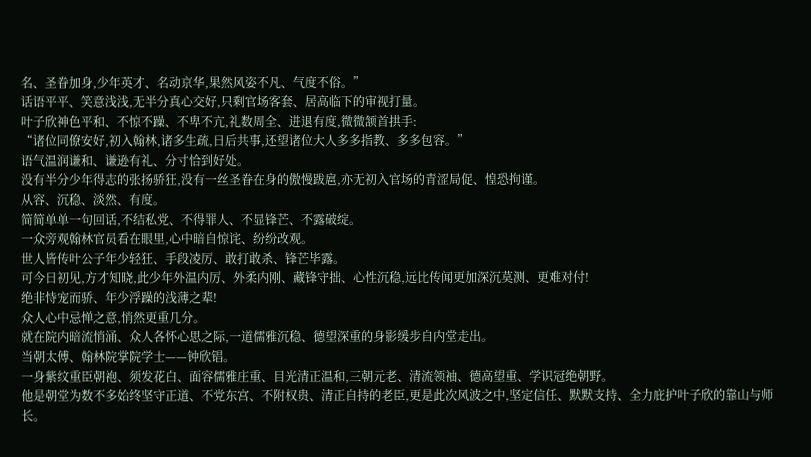名、圣眷加身,少年英才、名动京华,果然风姿不凡、气度不俗。”
话语平平、笑意浅浅,无半分真心交好,只剩官场客套、居高临下的审视打量。
叶子欣神色平和、不惊不躁、不卑不亢,礼数周全、进退有度,微微颔首拱手:
“诸位同僚安好,初入翰林,诸多生疏,日后共事,还望诸位大人多多指教、多多包容。”
语气温润谦和、谦逊有礼、分寸恰到好处。
没有半分少年得志的张扬骄狂,没有一丝圣眷在身的傲慢跋扈,亦无初入官场的青涩局促、惶恐拘谨。
从容、沉稳、淡然、有度。
简简单单一句回话,不结私党、不得罪人、不显锋芒、不露破绽。
一众旁观翰林官员看在眼里,心中暗自惊诧、纷纷改观。
世人皆传叶公子年少轻狂、手段凌厉、敢打敢杀、锋芒毕露。
可今日初见,方才知晓,此少年外温内厉、外柔内刚、藏锋守拙、心性沉稳,远比传闻更加深沉莫测、更难对付!
绝非恃宠而骄、年少浮躁的浅薄之辈!
众人心中忌惮之意,悄然更重几分。
就在院内暗流悄涌、众人各怀心思之际,一道儒雅沉稳、德望深重的身影缓步自内堂走出。
当朝太傅、翰林院掌院学士——钟欣锠。
一身紫纹重臣朝袍、须发花白、面容儒雅庄重、目光清正温和,三朝元老、清流领袖、德高望重、学识冠绝朝野。
他是朝堂为数不多始终坚守正道、不党东宫、不附权贵、清正自持的老臣,更是此次风波之中,坚定信任、默默支持、全力庇护叶子欣的靠山与师长。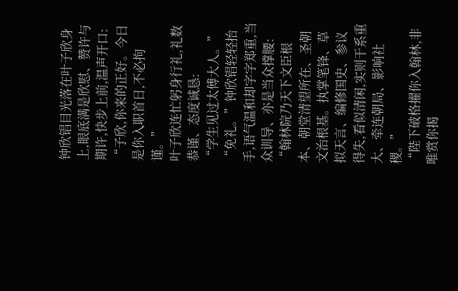钟欣锠目光落在叶子欣身上,眼底满是欣慰、赞许与期许,快步上前,温声开口:
“子欣,你来的正好。今日是你入职首日,不必拘谨。”
叶子欣连忙躬身行礼,礼数恭谨、态度诚恳:
“学生见过太傅大人。”
“免礼。”钟欣锠轻轻抬手,语气温和却字字郑重,当众训导、亦是当众撑腰:
“翰林院乃天下文臣根本、朝堂清望所在、圣朝文治根基。执掌笔锋、草拟天言、编修国史、参议得失,看似清闲,实则干系重大、牵连朝局、影响社稷。”
“陛下破格擢你入翰林,非唯赏你揭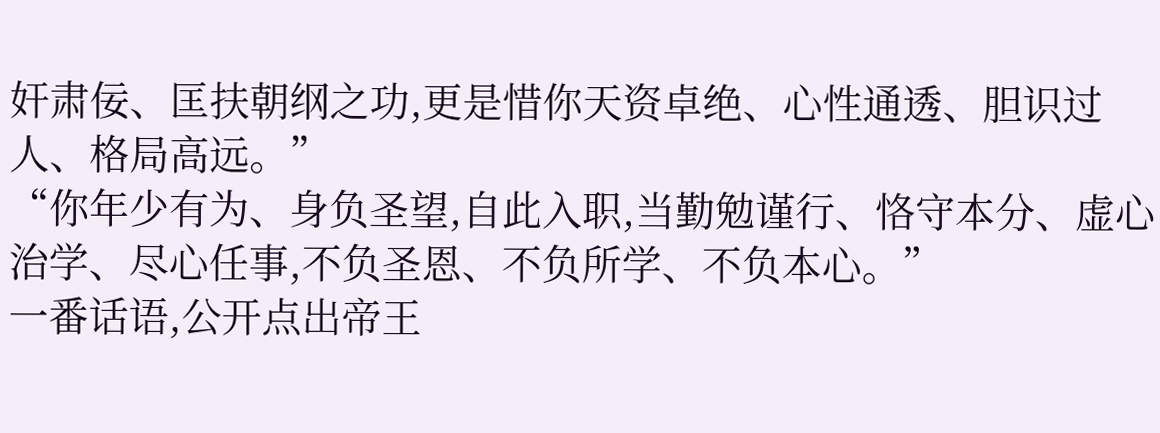奸肃佞、匡扶朝纲之功,更是惜你天资卓绝、心性通透、胆识过人、格局高远。”
“你年少有为、身负圣望,自此入职,当勤勉谨行、恪守本分、虚心治学、尽心任事,不负圣恩、不负所学、不负本心。”
一番话语,公开点出帝王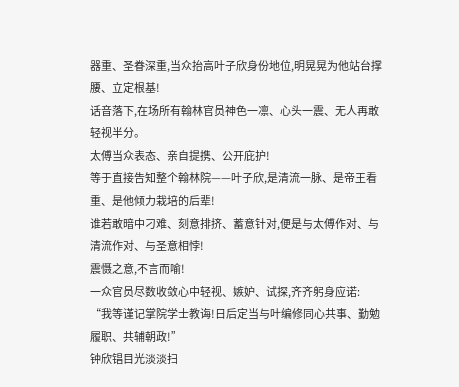器重、圣眷深重,当众抬高叶子欣身份地位,明晃晃为他站台撑腰、立定根基!
话音落下,在场所有翰林官员神色一凛、心头一震、无人再敢轻视半分。
太傅当众表态、亲自提携、公开庇护!
等于直接告知整个翰林院——叶子欣,是清流一脉、是帝王看重、是他倾力栽培的后辈!
谁若敢暗中刁难、刻意排挤、蓄意针对,便是与太傅作对、与清流作对、与圣意相悖!
震慑之意,不言而喻!
一众官员尽数收敛心中轻视、嫉妒、试探,齐齐躬身应诺:
“我等谨记掌院学士教诲!日后定当与叶编修同心共事、勤勉履职、共辅朝政!”
钟欣锠目光淡淡扫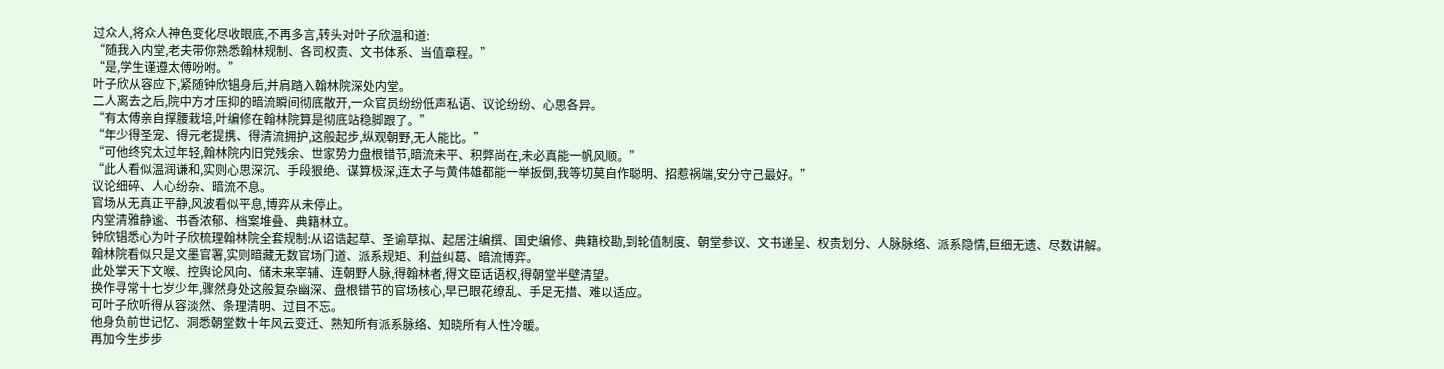过众人,将众人神色变化尽收眼底,不再多言,转头对叶子欣温和道:
“随我入内堂,老夫带你熟悉翰林规制、各司权责、文书体系、当值章程。”
“是,学生谨遵太傅吩咐。”
叶子欣从容应下,紧随钟欣锠身后,并肩踏入翰林院深处内堂。
二人离去之后,院中方才压抑的暗流瞬间彻底散开,一众官员纷纷低声私语、议论纷纷、心思各异。
“有太傅亲自撑腰栽培,叶编修在翰林院算是彻底站稳脚跟了。”
“年少得圣宠、得元老提携、得清流拥护,这般起步,纵观朝野,无人能比。”
“可他终究太过年轻,翰林院内旧党残余、世家势力盘根错节,暗流未平、积弊尚在,未必真能一帆风顺。”
“此人看似温润谦和,实则心思深沉、手段狠绝、谋算极深,连太子与黄伟雄都能一举扳倒,我等切莫自作聪明、招惹祸端,安分守己最好。”
议论细碎、人心纷杂、暗流不息。
官场从无真正平静,风波看似平息,博弈从未停止。
内堂清雅静谧、书香浓郁、档案堆叠、典籍林立。
钟欣锠悉心为叶子欣梳理翰林院全套规制:从诏诰起草、圣谕草拟、起居注编撰、国史编修、典籍校勘,到轮值制度、朝堂参议、文书递呈、权责划分、人脉脉络、派系隐情,巨细无遗、尽数讲解。
翰林院看似只是文墨官署,实则暗藏无数官场门道、派系规矩、利益纠葛、暗流博弈。
此处掌天下文喉、控舆论风向、储未来宰辅、连朝野人脉,得翰林者,得文臣话语权,得朝堂半壁清望。
换作寻常十七岁少年,骤然身处这般复杂幽深、盘根错节的官场核心,早已眼花缭乱、手足无措、难以适应。
可叶子欣听得从容淡然、条理清明、过目不忘。
他身负前世记忆、洞悉朝堂数十年风云变迁、熟知所有派系脉络、知晓所有人性冷暖。
再加今生步步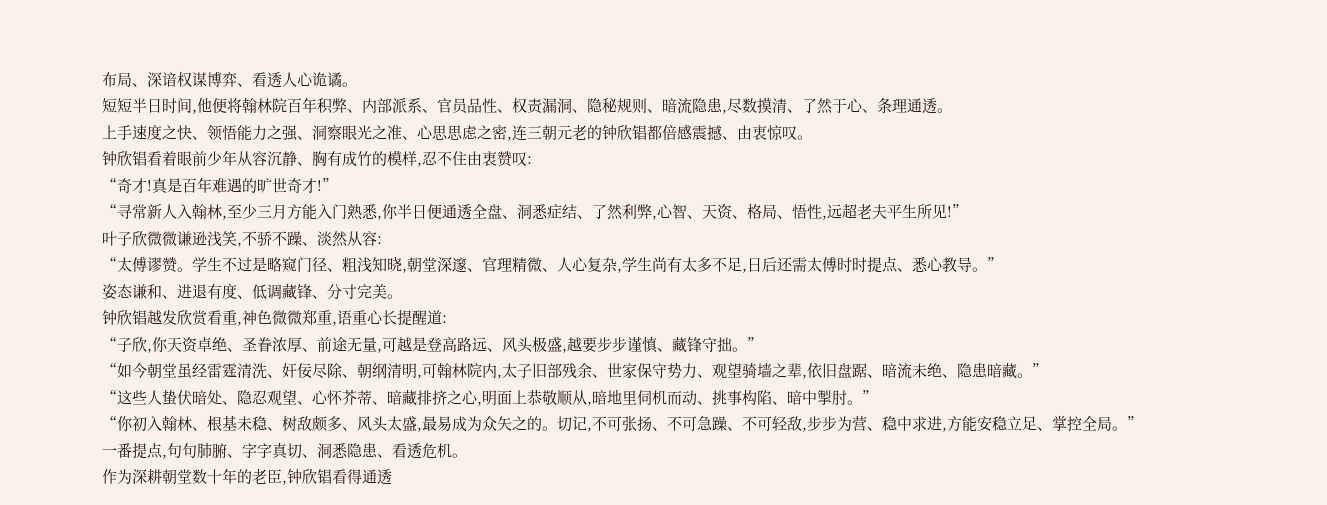布局、深谙权谋博弈、看透人心诡谲。
短短半日时间,他便将翰林院百年积弊、内部派系、官员品性、权责漏洞、隐秘规则、暗流隐患,尽数摸清、了然于心、条理通透。
上手速度之快、领悟能力之强、洞察眼光之准、心思思虑之密,连三朝元老的钟欣锠都倍感震撼、由衷惊叹。
钟欣锠看着眼前少年从容沉静、胸有成竹的模样,忍不住由衷赞叹:
“奇才!真是百年难遇的旷世奇才!”
“寻常新人入翰林,至少三月方能入门熟悉,你半日便通透全盘、洞悉症结、了然利弊,心智、天资、格局、悟性,远超老夫平生所见!”
叶子欣微微谦逊浅笑,不骄不躁、淡然从容:
“太傅谬赞。学生不过是略窥门径、粗浅知晓,朝堂深邃、官理精微、人心复杂,学生尚有太多不足,日后还需太傅时时提点、悉心教导。”
姿态谦和、进退有度、低调藏锋、分寸完美。
钟欣锠越发欣赏看重,神色微微郑重,语重心长提醒道:
“子欣,你天资卓绝、圣眷浓厚、前途无量,可越是登高路远、风头极盛,越要步步谨慎、藏锋守拙。”
“如今朝堂虽经雷霆清洗、奸佞尽除、朝纲清明,可翰林院内,太子旧部残余、世家保守势力、观望骑墙之辈,依旧盘踞、暗流未绝、隐患暗藏。”
“这些人蛰伏暗处、隐忍观望、心怀芥蒂、暗藏排挤之心,明面上恭敬顺从,暗地里伺机而动、挑事构陷、暗中掣肘。”
“你初入翰林、根基未稳、树敌颇多、风头太盛,最易成为众矢之的。切记,不可张扬、不可急躁、不可轻敌,步步为营、稳中求进,方能安稳立足、掌控全局。”
一番提点,句句肺腑、字字真切、洞悉隐患、看透危机。
作为深耕朝堂数十年的老臣,钟欣锠看得通透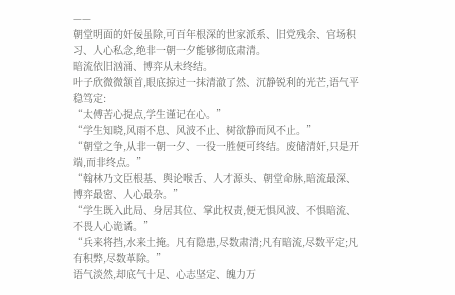——
朝堂明面的奸佞虽除,可百年根深的世家派系、旧党残余、官场积习、人心私念,绝非一朝一夕能够彻底肃清。
暗流依旧汹涌、博弈从未终结。
叶子欣微微颔首,眼底掠过一抹清澈了然、沉静锐利的光芒,语气平稳笃定:
“太傅苦心提点,学生谨记在心。”
“学生知晓,风雨不息、风波不止、树欲静而风不止。”
“朝堂之争,从非一朝一夕、一役一胜便可终结。废储清奸,只是开端,而非终点。”
“翰林乃文臣根基、舆论喉舌、人才源头、朝堂命脉,暗流最深、博弈最密、人心最杂。”
“学生既入此局、身居其位、掌此权责,便无惧风波、不惧暗流、不畏人心诡谲。”
“兵来将挡,水来土掩。凡有隐患,尽数肃清;凡有暗流,尽数平定;凡有积弊,尽数革除。”
语气淡然,却底气十足、心志坚定、魄力万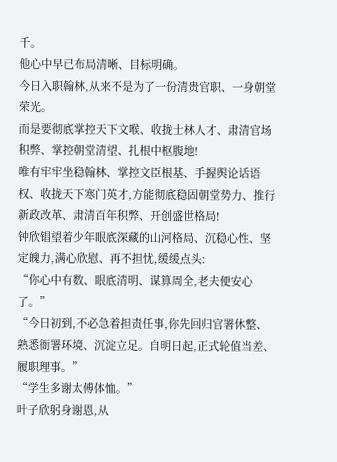千。
他心中早已布局清晰、目标明确。
今日入职翰林,从来不是为了一份清贵官职、一身朝堂荣光。
而是要彻底掌控天下文喉、收拢士林人才、肃清官场积弊、掌控朝堂清望、扎根中枢腹地!
唯有牢牢坐稳翰林、掌控文臣根基、手握舆论话语权、收拢天下寒门英才,方能彻底稳固朝堂势力、推行新政改革、肃清百年积弊、开创盛世格局!
钟欣锠望着少年眼底深藏的山河格局、沉稳心性、坚定魄力,满心欣慰、再不担忧,缓缓点头:
“你心中有数、眼底清明、谋算周全,老夫便安心了。”
“今日初到,不必急着担责任事,你先回归官署休整、熟悉衙署环境、沉淀立足。自明日起,正式轮值当差、履职理事。”
“学生多谢太傅体恤。”
叶子欣躬身谢恩,从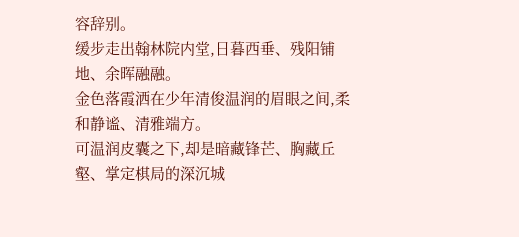容辞别。
缓步走出翰林院内堂,日暮西垂、残阳铺地、余晖融融。
金色落霞洒在少年清俊温润的眉眼之间,柔和静谧、清雅端方。
可温润皮囊之下,却是暗藏锋芒、胸藏丘壑、掌定棋局的深沉城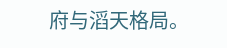府与滔天格局。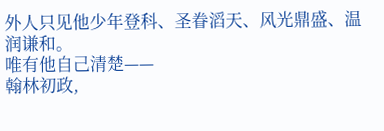外人只见他少年登科、圣眷滔天、风光鼎盛、温润谦和。
唯有他自己清楚——
翰林初政,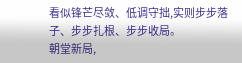看似锋芒尽敛、低调守拙,实则步步落子、步步扎根、步步收局。
朝堂新局,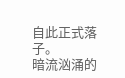自此正式落子。
暗流汹涌的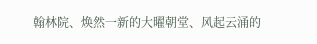翰林院、焕然一新的大曜朝堂、风起云涌的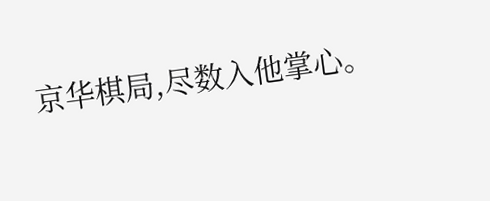京华棋局,尽数入他掌心。